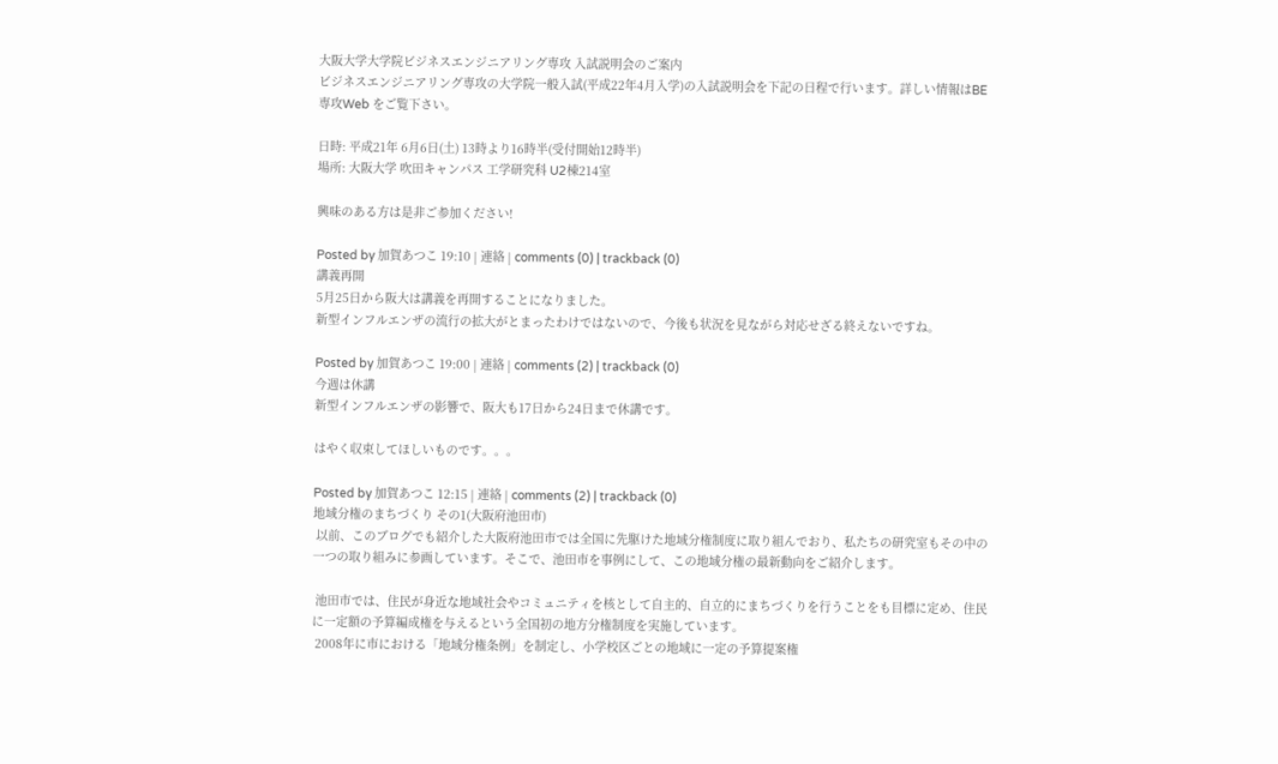大阪大学大学院ビジネスエンジニアリング専攻 入試説明会のご案内
ビジネスエンジニアリング専攻の大学院一般入試(平成22年4月入学)の入試説明会を下記の日程で行います。詳しい情報はBE専攻Web をご覧下さい。

日時: 平成21年 6月6日(土) 13時より16時半(受付開始12時半)
場所: 大阪大学 吹田キャンパス 工学研究科 U2棟214室

興味のある方は是非ご参加ください!

Posted by 加賀あつこ 19:10 | 連絡 | comments (0) | trackback (0)
講義再開
5月25日から阪大は講義を再開することになりました。
新型インフルエンザの流行の拡大がとまったわけではないので、今後も状況を見ながら対応せざる終えないですね。

Posted by 加賀あつこ 19:00 | 連絡 | comments (2) | trackback (0)
今週は休講
新型インフルエンザの影響で、阪大も17日から24日まで休講です。

はやく収束してほしいものです。。。

Posted by 加賀あつこ 12:15 | 連絡 | comments (2) | trackback (0)
地域分権のまちづくり その1(大阪府池田市)
 以前、このブログでも紹介した大阪府池田市では全国に先駆けた地域分権制度に取り組んでおり、私たちの研究室もその中の一つの取り組みに参画しています。そこで、池田市を事例にして、この地域分権の最新動向をご紹介します。

 池田市では、住民が身近な地域社会やコミュニティを核として自主的、自立的にまちづくりを行うことをも目標に定め、住民に一定額の予算編成権を与えるという全国初の地方分権制度を実施しています。
 2008年に市における「地域分権条例」を制定し、小学校区ごとの地域に一定の予算提案権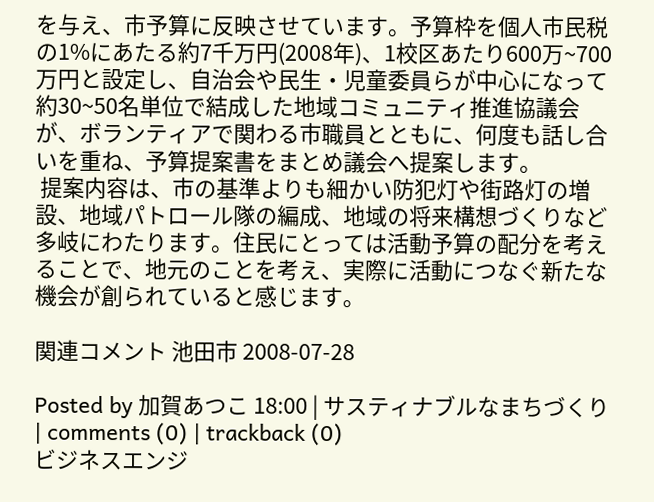を与え、市予算に反映させています。予算枠を個人市民税の1%にあたる約7千万円(2008年)、1校区あたり600万~700万円と設定し、自治会や民生・児童委員らが中心になって約30~50名単位で結成した地域コミュニティ推進協議会が、ボランティアで関わる市職員とともに、何度も話し合いを重ね、予算提案書をまとめ議会へ提案します。
 提案内容は、市の基準よりも細かい防犯灯や街路灯の増設、地域パトロール隊の編成、地域の将来構想づくりなど多岐にわたります。住民にとっては活動予算の配分を考えることで、地元のことを考え、実際に活動につなぐ新たな機会が創られていると感じます。

関連コメント 池田市 2008-07-28

Posted by 加賀あつこ 18:00 | サスティナブルなまちづくり | comments (0) | trackback (0)
ビジネスエンジ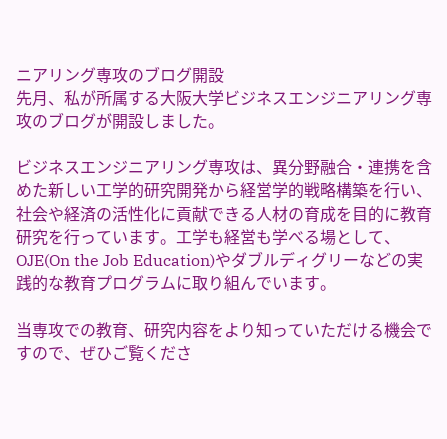ニアリング専攻のブログ開設
先月、私が所属する大阪大学ビジネスエンジニアリング専攻のブログが開設しました。

ビジネスエンジニアリング専攻は、異分野融合・連携を含めた新しい工学的研究開発から経営学的戦略構築を行い、社会や経済の活性化に貢献できる人材の育成を目的に教育研究を行っています。工学も経営も学べる場として、OJE(On the Job Education)やダブルディグリーなどの実践的な教育プログラムに取り組んでいます。

当専攻での教育、研究内容をより知っていただける機会ですので、ぜひご覧くださ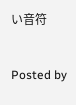い音符

Posted by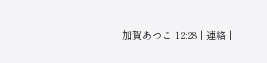加賀あつこ 12:28 | 連絡 |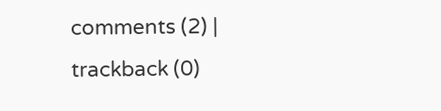comments (2) | trackback (0)